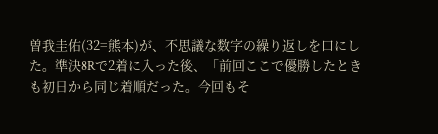曽我圭佑(32=熊本)が、不思議な数字の繰り返しを口にした。準決8Rで2着に入った後、「前回ここで優勝したときも初日から同じ着順だった。今回もそ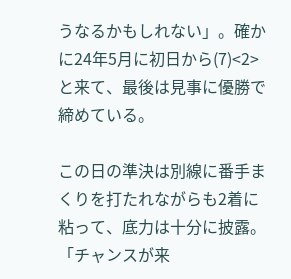うなるかもしれない」。確かに24年5月に初日から(7)<2>と来て、最後は見事に優勝で締めている。

この日の準決は別線に番手まくりを打たれながらも2着に粘って、底力は十分に披露。「チャンスが来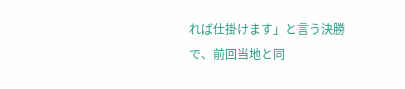れば仕掛けます」と言う決勝で、前回当地と同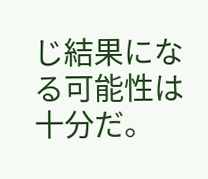じ結果になる可能性は十分だ。